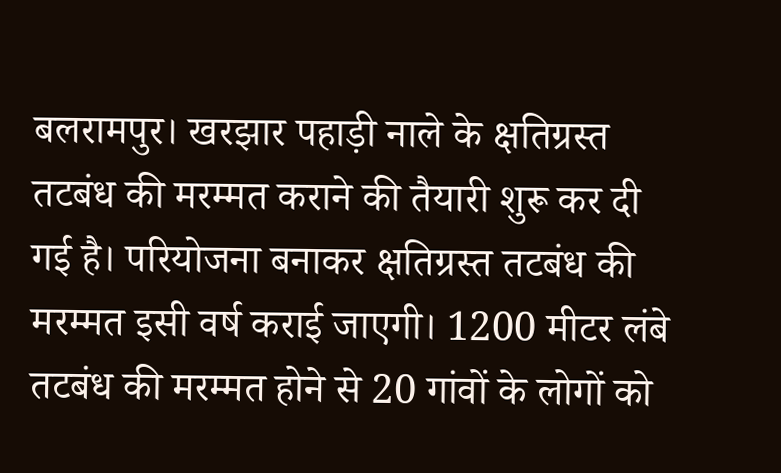बलरामपुर। खरझार पहाड़ी नाले के क्षतिग्रस्त तटबंध की मरम्मत कराने की तैयारी शुरू कर दी गई है। परियोजना बनाकर क्षतिग्रस्त तटबंध की मरम्मत इसी वर्ष कराई जाएगी। 1200 मीटर लंबे तटबंध की मरम्मत होने से 20 गांवों के लोगों को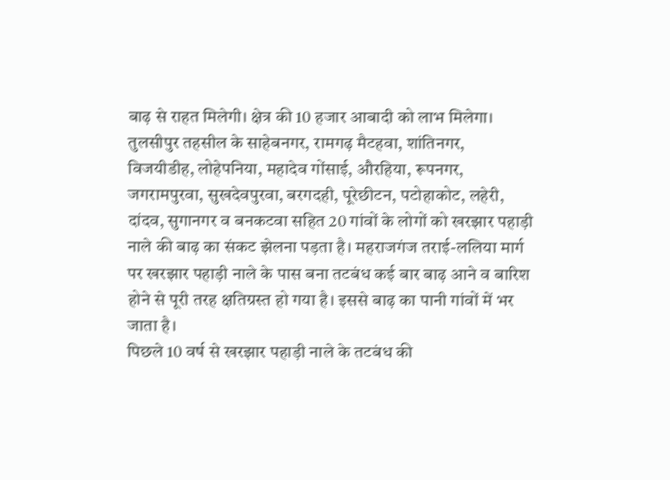बाढ़ से राहत मिलेगी। क्षेत्र की 10 हजार आबादी को लाभ मिलेगा।
तुलसीपुर तहसील के साहेबनगर, रामगढ़ मैटहवा, शांतिनगर, विजयीडीह, लोहेपनिया, महादेव गोंसाई, औरहिया, रूपनगर, जगरामपुरवा, सुखदेवपुरवा, बरगदही, पूरेछीटन, पटोहाकोट, लहेरी, दांदव, सुगानगर व बनकटवा सहित 20 गांवों के लोगों को खरझार पहाड़ी नाले की बाढ़ का संकट झेलना पड़ता है। महराजगंज तराई-ललिया मार्ग पर खरझार पहाड़ी नाले के पास बना तटबंध कई बार बाढ़ आने व बारिश होने से पूरी तरह क्षतिग्रस्त हो गया है। इससे बाढ़ का पानी गांवों में भर जाता है।
पिछले 10 वर्ष से खरझार पहाड़ी नाले के तटबंध की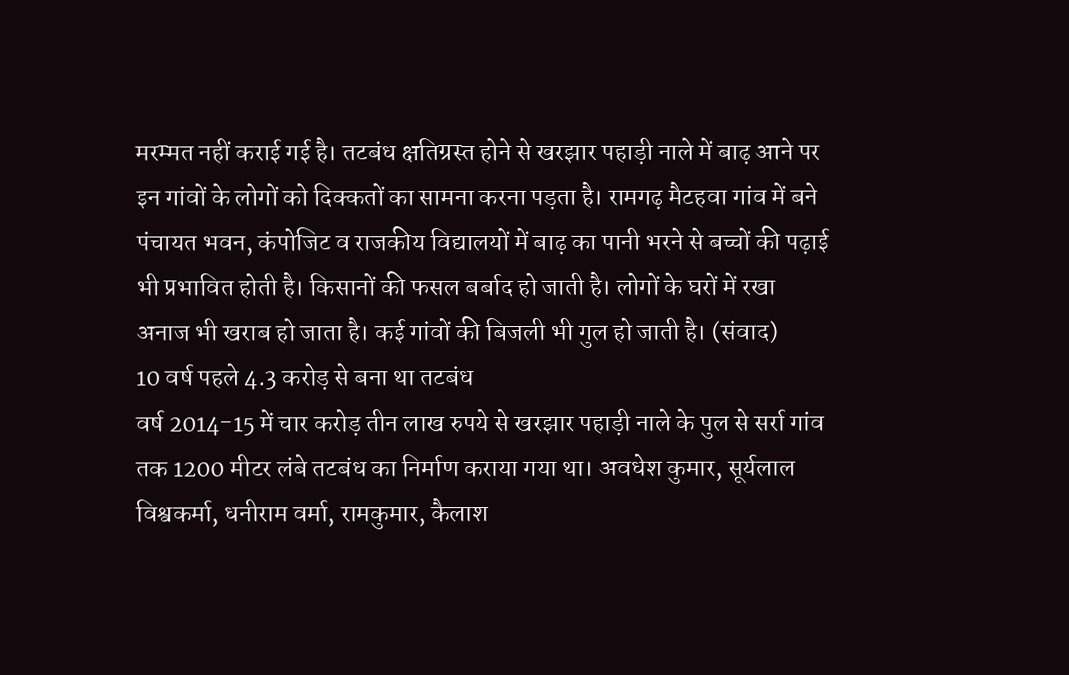मरम्मत नहीं कराई गई है। तटबंध क्षतिग्रस्त होने से खरझार पहाड़ी नाले में बाढ़ आने पर इन गांवों के लोगों को दिक्कतों का सामना करना पड़ता है। रामगढ़ मैटहवा गांव में बने पंचायत भवन, कंपोजिट व राजकीय विद्यालयों में बाढ़ का पानी भरने से बच्चों की पढ़ाई भी प्रभावित होती है। किसानों की फसल बर्बाद हो जाती है। लोगों के घरों में रखा अनाज भी खराब हो जाता है। कई गांवों की बिजली भी गुल हो जाती है। (संवाद)
10 वर्ष पहले 4.3 करोड़ से बना था तटबंध
वर्ष 2014-15 में चार करोड़ तीन लाख रुपये से खरझार पहाड़ी नाले के पुल से सर्रा गांव तक 1200 मीटर लंबे तटबंध का निर्माण कराया गया था। अवधेश कुमार, सूर्यलाल विश्वकर्मा, धनीराम वर्मा, रामकुमार, कैलाश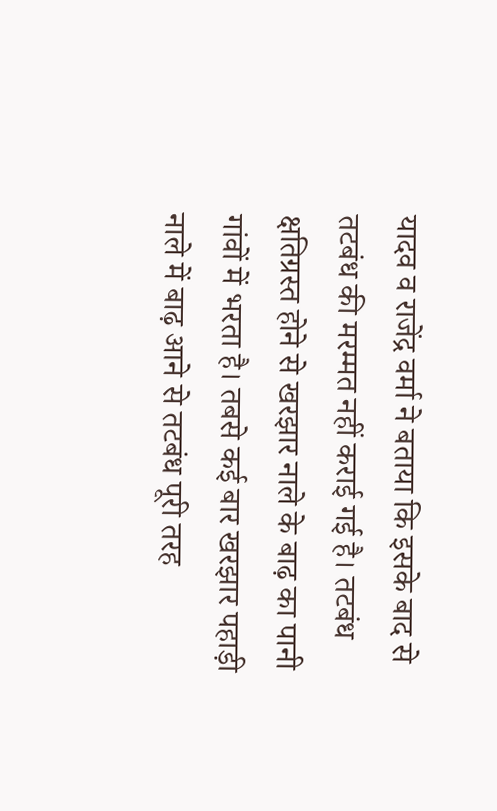यादव व राजेंद्र वर्मा ने बताया कि इसके बाद से तटबंध की मरम्मत नहीं कराई गई है। तटबंध क्षतिग्रस्त होने से खरझार नाले के बाढ़ का पानी गांवों में भरता है। तबसे कई बार खरझार पहाड़ी नाले में बाढ़ आने से तटबंध पूरी तरह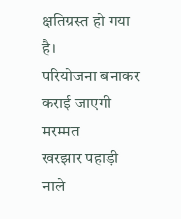क्षतिग्रस्त हो गया है।
परियोजना बनाकर कराई जाएगी मरम्मत
खरझार पहाड़ी नाले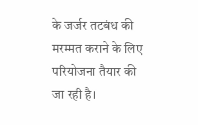के जर्जर तटबंध की मरम्मत कराने के लिए परियोजना तैयार की जा रही है।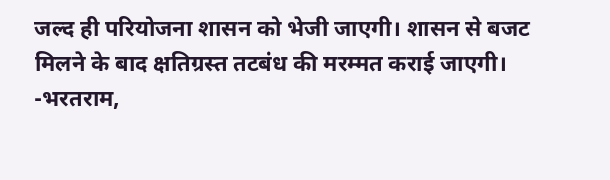जल्द ही परियोजना शासन को भेजी जाएगी। शासन से बजट मिलने के बाद क्षतिग्रस्त तटबंध की मरम्मत कराई जाएगी।
-भरतराम,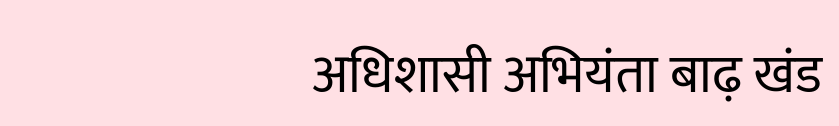अधिशासी अभियंता बाढ़ खंड